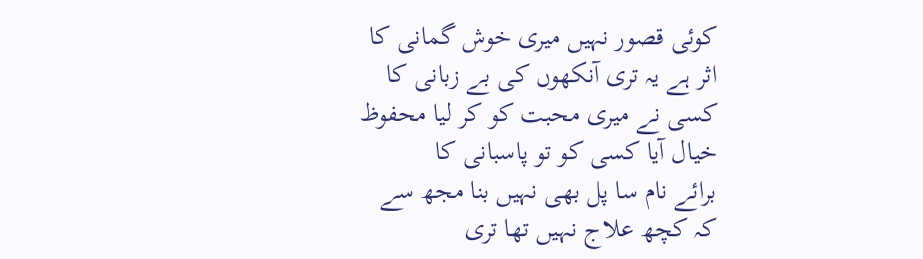کوئی قصور نہیں میری خوش گمانی کا
اثر ہے یہ تری آنکھوں کی بے زبانی کا
کسی نے میری محبت کو کر لیا محفوظ
خیال آیا کسی کو تو پاسبانی کا
برائے نام سا پل بھی نہیں بنا مجھ سے
کہ کچھ علاج نہیں تھا تری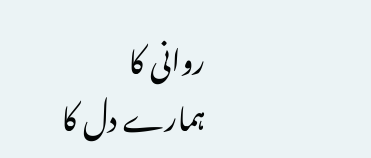روانی کا
ہمارے دل کا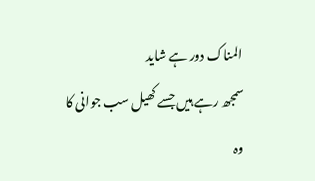المناک دور ہے شاید
سمجھ رہے ہیں جسے کھیل سب جوانی کا
وہ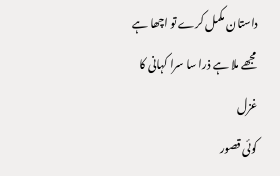داستان مکمل کرے تو اچھا ہے
مجھے ملا ہے ذرا سا سرا کہانی کا
غزل
کوئی قصور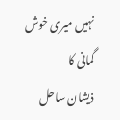نہیں میری خوش گمانی کا
ذیشان ساحل